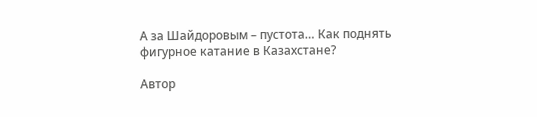А за Шайдоровым – пустота… Как поднять фигурное катание в Казахстане?

Автор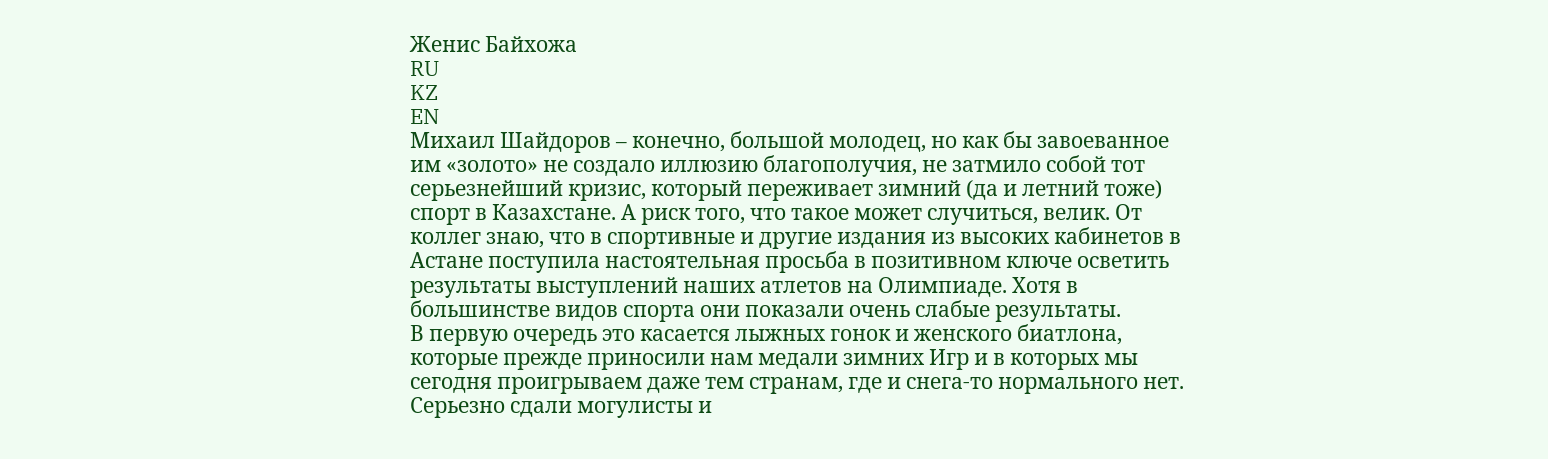Женис Байхожа
RU
KZ
EN
Михаил Шайдоров – конечно, большой молодец, но как бы завоеванное им «золото» не создало иллюзию благополучия, не затмило собой тот серьезнейший кризис, который переживает зимний (да и летний тоже) спорт в Казахстане. А риск того, что такое может случиться, велик. От коллег знаю, что в спортивные и другие издания из высоких кабинетов в Астане поступила настоятельная просьба в позитивном ключе осветить результаты выступлений наших атлетов на Олимпиаде. Хотя в большинстве видов спорта они показали очень слабые результаты.
В первую очередь это касается лыжных гонок и женского биатлона, которые прежде приносили нам медали зимних Игр и в которых мы сегодня проигрываем даже тем странам, где и снега-то нормального нет. Серьезно сдали могулисты и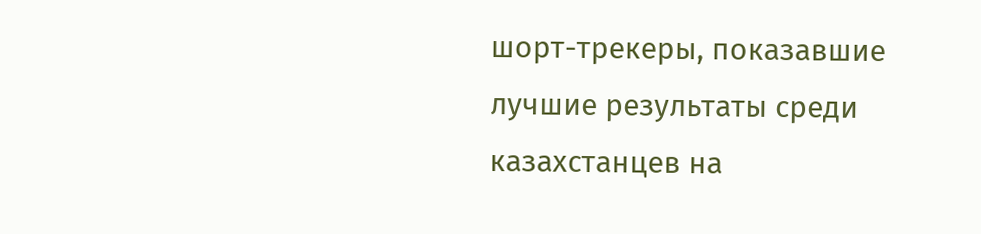шорт-трекеры, показавшие лучшие результаты среди казахстанцев на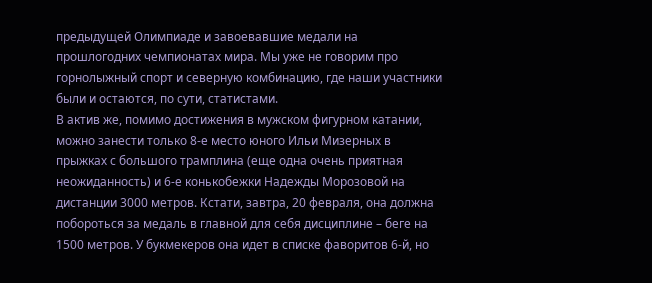предыдущей Олимпиаде и завоевавшие медали на прошлогодних чемпионатах мира. Мы уже не говорим про горнолыжный спорт и северную комбинацию, где наши участники были и остаются, по сути, статистами.
В актив же, помимо достижения в мужском фигурном катании, можно занести только 8-е место юного Ильи Мизерных в прыжках с большого трамплина (еще одна очень приятная неожиданность) и 6-е конькобежки Надежды Морозовой на дистанции 3000 метров. Кстати, завтра, 20 февраля, она должна побороться за медаль в главной для себя дисциплине – беге на 1500 метров. У букмекеров она идет в списке фаворитов 6-й, но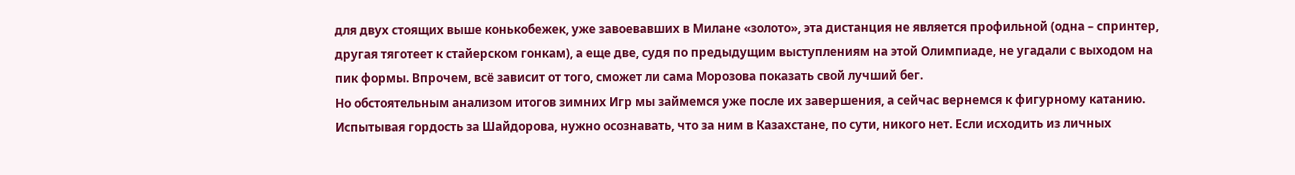для двух стоящих выше конькобежек, уже завоевавших в Милане «золото», эта дистанция не является профильной (одна – спринтер, другая тяготеет к стайерском гонкам), а еще две, судя по предыдущим выступлениям на этой Олимпиаде, не угадали с выходом на пик формы. Впрочем, всё зависит от того, сможет ли сама Морозова показать свой лучший бег.
Но обстоятельным анализом итогов зимних Игр мы займемся уже после их завершения, а сейчас вернемся к фигурному катанию.
Испытывая гордость за Шайдорова, нужно осознавать, что за ним в Казахстане, по сути, никого нет. Если исходить из личных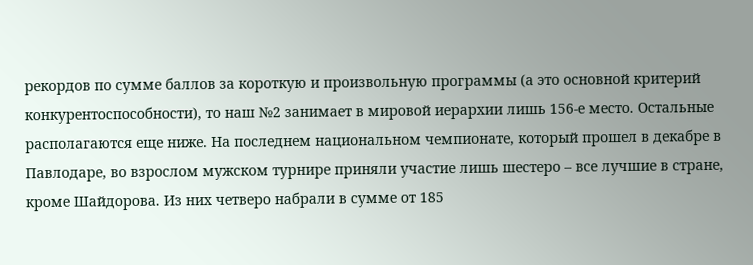рекордов по сумме баллов за короткую и произвольную программы (а это основной критерий конкурентоспособности), то наш №2 занимает в мировой иерархии лишь 156-е место. Остальные располагаются еще ниже. На последнем национальном чемпионате, который прошел в декабре в Павлодаре, во взрослом мужском турнире приняли участие лишь шестеро – все лучшие в стране, кроме Шайдорова. Из них четверо набрали в сумме от 185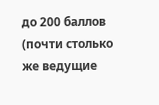до 200 баллов (почти столько же ведущие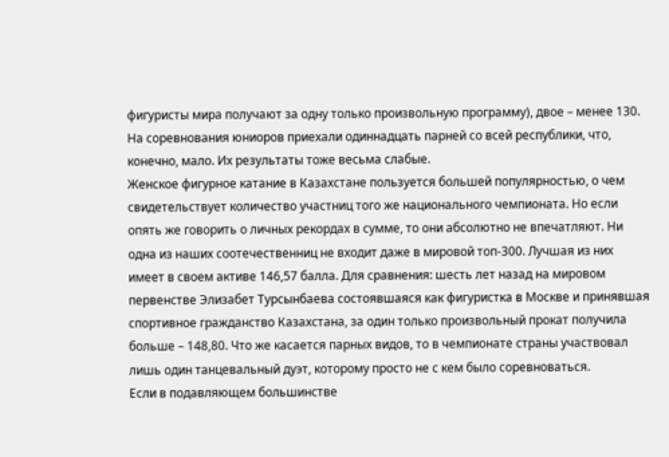фигуристы мира получают за одну только произвольную программу), двое – менее 130. На соревнования юниоров приехали одиннадцать парней со всей республики, что, конечно, мало. Их результаты тоже весьма слабые.
Женское фигурное катание в Казахстане пользуется большей популярностью, о чем свидетельствует количество участниц того же национального чемпионата. Но если опять же говорить о личных рекордах в сумме, то они абсолютно не впечатляют. Ни одна из наших соотечественниц не входит даже в мировой топ-300. Лучшая из них имеет в своем активе 146,57 балла. Для сравнения: шесть лет назад на мировом первенстве Элизабет Турсынбаева состоявшаяся как фигуристка в Москве и принявшая спортивное гражданство Казахстана, за один только произвольный прокат получила больше – 148,80. Что же касается парных видов, то в чемпионате страны участвовал лишь один танцевальный дуэт, которому просто не с кем было соревноваться.
Если в подавляющем большинстве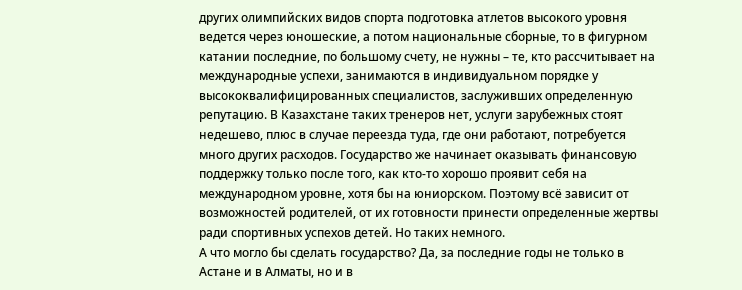других олимпийских видов спорта подготовка атлетов высокого уровня ведется через юношеские, а потом национальные сборные, то в фигурном катании последние, по большому счету, не нужны – те, кто рассчитывает на международные успехи, занимаются в индивидуальном порядке у высококвалифицированных специалистов, заслуживших определенную репутацию. В Казахстане таких тренеров нет, услуги зарубежных стоят недешево, плюс в случае переезда туда, где они работают, потребуется много других расходов. Государство же начинает оказывать финансовую поддержку только после того, как кто-то хорошо проявит себя на международном уровне, хотя бы на юниорском. Поэтому всё зависит от возможностей родителей, от их готовности принести определенные жертвы ради спортивных успехов детей. Но таких немного.
А что могло бы сделать государство? Да, за последние годы не только в Астане и в Алматы, но и в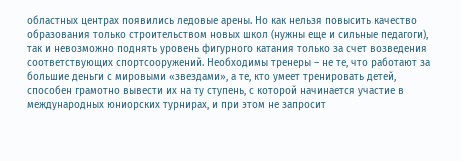областных центрах появились ледовые арены. Но как нельзя повысить качество образования только строительством новых школ (нужны еще и сильные педагоги), так и невозможно поднять уровень фигурного катания только за счет возведения соответствующих спортсооружений. Необходимы тренеры – не те, что работают за большие деньги с мировыми «звездами», а те, кто умеет тренировать детей, способен грамотно вывести их на ту ступень, с которой начинается участие в международных юниорских турнирах, и при этом не запросит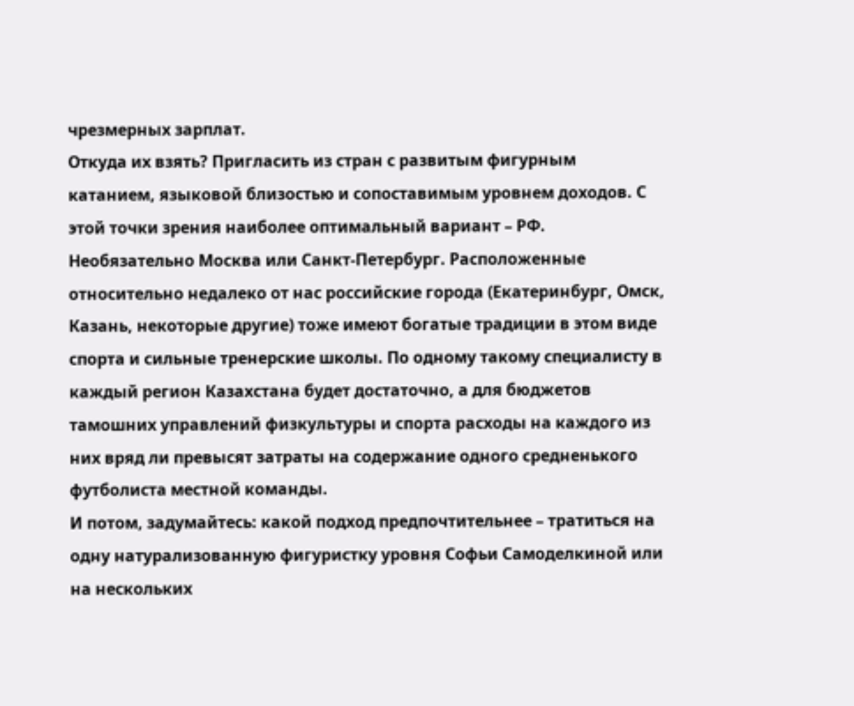чрезмерных зарплат.
Откуда их взять? Пригласить из стран с развитым фигурным катанием, языковой близостью и сопоставимым уровнем доходов. С этой точки зрения наиболее оптимальный вариант – РФ. Необязательно Москва или Санкт-Петербург. Расположенные относительно недалеко от нас российские города (Екатеринбург, Омск, Казань, некоторые другие) тоже имеют богатые традиции в этом виде спорта и сильные тренерские школы. По одному такому специалисту в каждый регион Казахстана будет достаточно, а для бюджетов тамошних управлений физкультуры и спорта расходы на каждого из них вряд ли превысят затраты на содержание одного средненького футболиста местной команды.
И потом, задумайтесь: какой подход предпочтительнее – тратиться на одну натурализованную фигуристку уровня Софьи Самоделкиной или на нескольких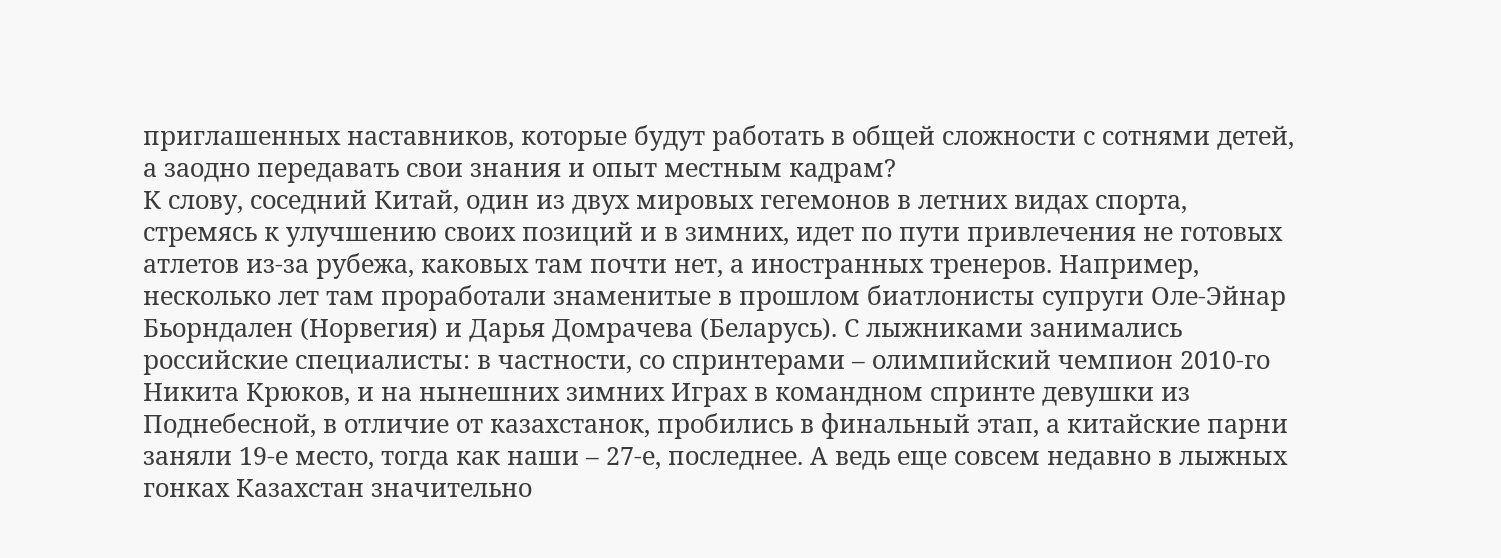приглашенных наставников, которые будут работать в общей сложности с сотнями детей, а заодно передавать свои знания и опыт местным кадрам?
К слову, соседний Китай, один из двух мировых гегемонов в летних видах спорта, стремясь к улучшению своих позиций и в зимних, идет по пути привлечения не готовых атлетов из-за рубежа, каковых там почти нет, а иностранных тренеров. Например, несколько лет там проработали знаменитые в прошлом биатлонисты супруги Оле-Эйнар Бьорндален (Норвегия) и Дарья Домрачева (Беларусь). С лыжниками занимались российские специалисты: в частности, со спринтерами – олимпийский чемпион 2010-го Никита Крюков, и на нынешних зимних Играх в командном спринте девушки из Поднебесной, в отличие от казахстанок, пробились в финальный этап, а китайские парни заняли 19-е место, тогда как наши – 27-е, последнее. А ведь еще совсем недавно в лыжных гонках Казахстан значительно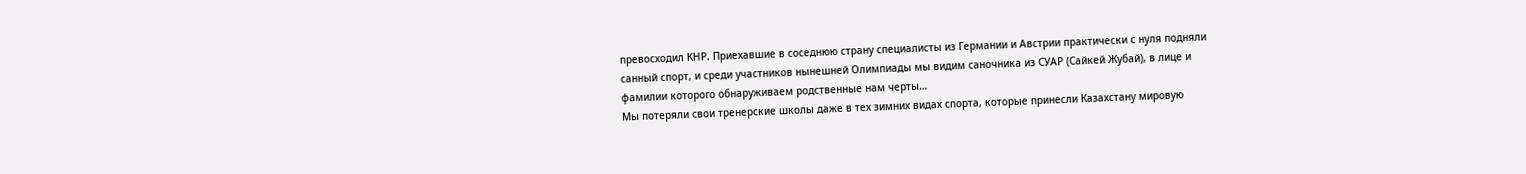превосходил КНР. Приехавшие в соседнюю страну специалисты из Германии и Австрии практически с нуля подняли санный спорт, и среди участников нынешней Олимпиады мы видим саночника из СУАР (Сайкей Жубай), в лице и фамилии которого обнаруживаем родственные нам черты…
Мы потеряли свои тренерские школы даже в тех зимних видах спорта, которые принесли Казахстану мировую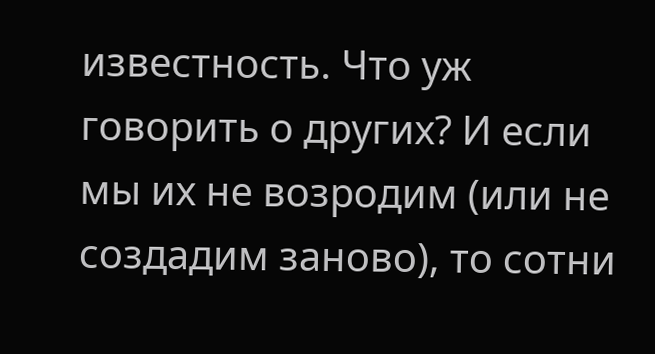известность. Что уж говорить о других? И если мы их не возродим (или не создадим заново), то сотни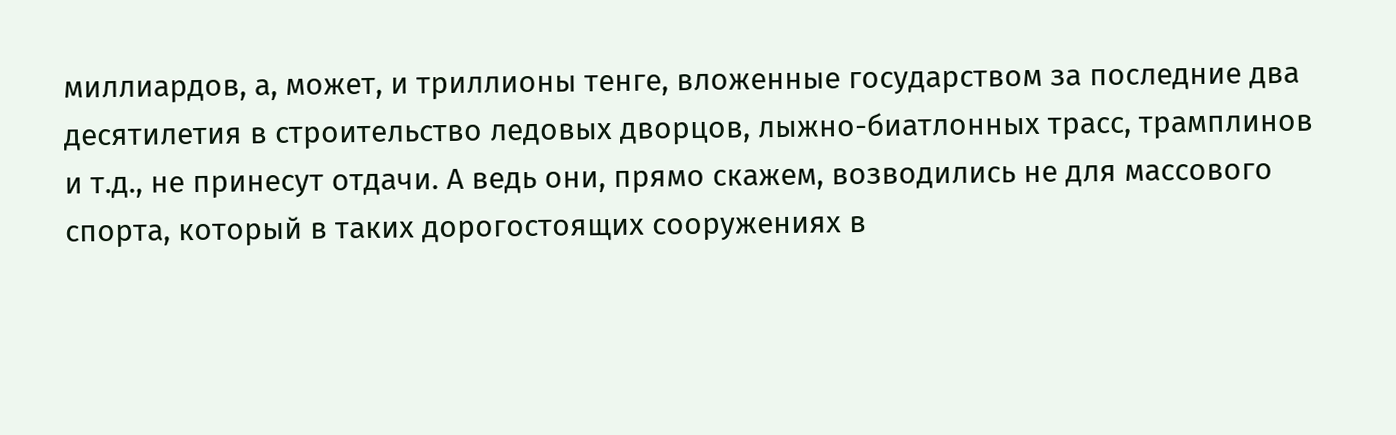миллиардов, а, может, и триллионы тенге, вложенные государством за последние два десятилетия в строительство ледовых дворцов, лыжно-биатлонных трасс, трамплинов и т.д., не принесут отдачи. А ведь они, прямо скажем, возводились не для массового спорта, который в таких дорогостоящих сооружениях в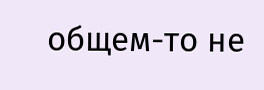общем-то не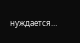нуждается…